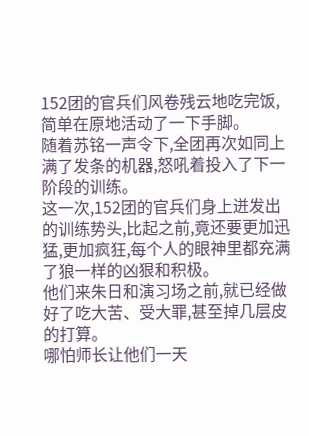152团的官兵们风卷残云地吃完饭,简单在原地活动了一下手脚。
随着苏铭一声令下,全团再次如同上满了发条的机器,怒吼着投入了下一阶段的训练。
这一次,152团的官兵们身上迸发出的训练势头,比起之前,竟还要更加迅猛,更加疯狂,每个人的眼神里都充满了狼一样的凶狠和积极。
他们来朱日和演习场之前,就已经做好了吃大苦、受大罪,甚至掉几层皮的打算。
哪怕师长让他们一天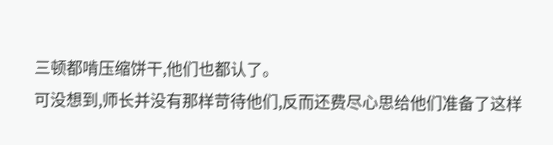三顿都啃压缩饼干,他们也都认了。
可没想到,师长并没有那样苛待他们,反而还费尽心思给他们准备了这样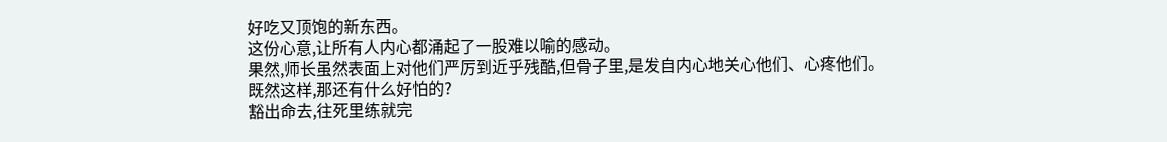好吃又顶饱的新东西。
这份心意,让所有人内心都涌起了一股难以喻的感动。
果然,师长虽然表面上对他们严厉到近乎残酷,但骨子里,是发自内心地关心他们、心疼他们。
既然这样,那还有什么好怕的?
豁出命去,往死里练就完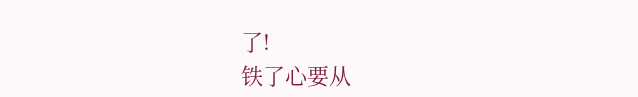了!
铁了心要从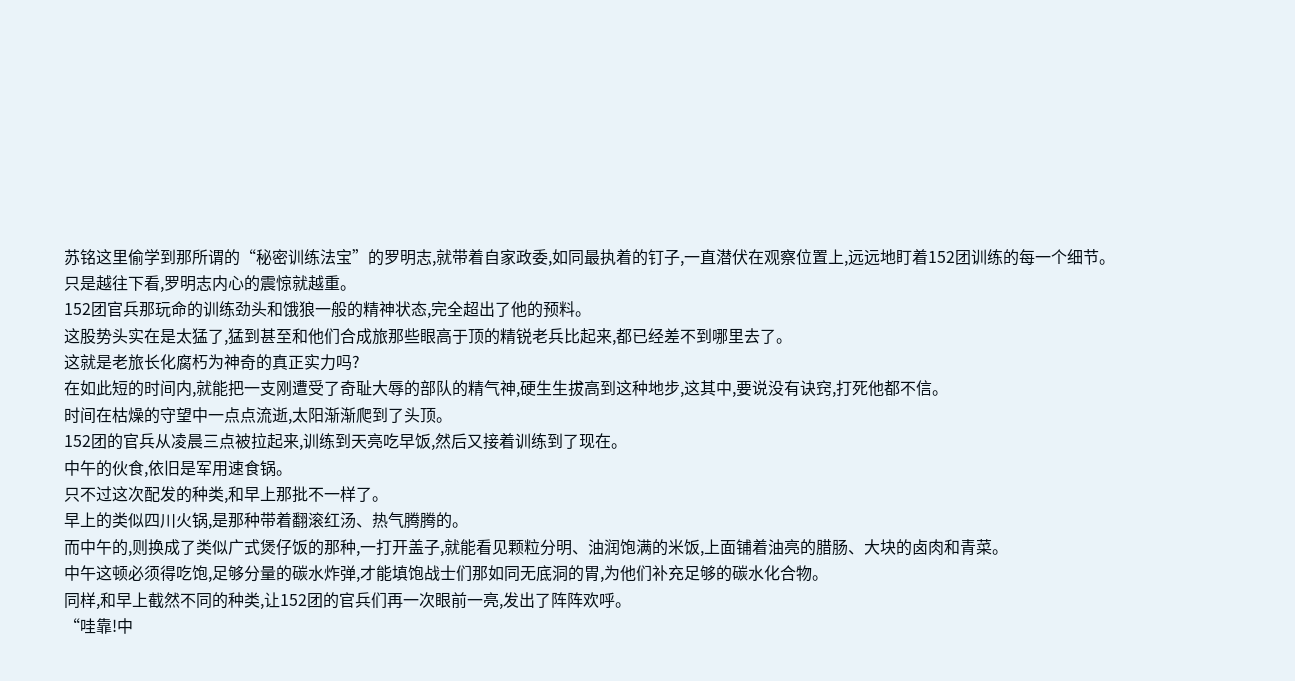苏铭这里偷学到那所谓的“秘密训练法宝”的罗明志,就带着自家政委,如同最执着的钉子,一直潜伏在观察位置上,远远地盯着152团训练的每一个细节。
只是越往下看,罗明志内心的震惊就越重。
152团官兵那玩命的训练劲头和饿狼一般的精神状态,完全超出了他的预料。
这股势头实在是太猛了,猛到甚至和他们合成旅那些眼高于顶的精锐老兵比起来,都已经差不到哪里去了。
这就是老旅长化腐朽为神奇的真正实力吗?
在如此短的时间内,就能把一支刚遭受了奇耻大辱的部队的精气神,硬生生拔高到这种地步,这其中,要说没有诀窍,打死他都不信。
时间在枯燥的守望中一点点流逝,太阳渐渐爬到了头顶。
152团的官兵从凌晨三点被拉起来,训练到天亮吃早饭,然后又接着训练到了现在。
中午的伙食,依旧是军用速食锅。
只不过这次配发的种类,和早上那批不一样了。
早上的类似四川火锅,是那种带着翻滚红汤、热气腾腾的。
而中午的,则换成了类似广式煲仔饭的那种,一打开盖子,就能看见颗粒分明、油润饱满的米饭,上面铺着油亮的腊肠、大块的卤肉和青菜。
中午这顿必须得吃饱,足够分量的碳水炸弹,才能填饱战士们那如同无底洞的胃,为他们补充足够的碳水化合物。
同样,和早上截然不同的种类,让152团的官兵们再一次眼前一亮,发出了阵阵欢呼。
“哇靠!中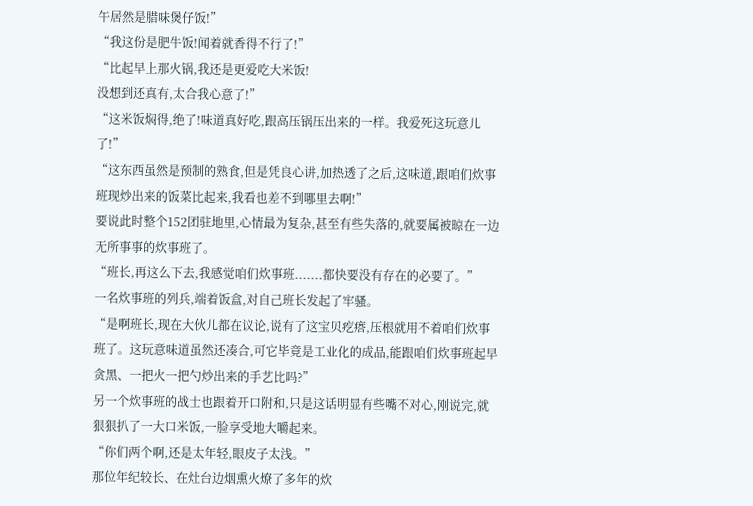午居然是腊味煲仔饭!”
“我这份是肥牛饭!闻着就香得不行了!”
“比起早上那火锅,我还是更爱吃大米饭!
没想到还真有,太合我心意了!”
“这米饭焖得,绝了!味道真好吃,跟高压锅压出来的一样。我爱死这玩意儿了!”
“这东西虽然是预制的熟食,但是凭良心讲,加热透了之后,这味道,跟咱们炊事班现炒出来的饭菜比起来,我看也差不到哪里去啊!”
要说此时整个152团驻地里,心情最为复杂,甚至有些失落的,就要属被晾在一边无所事事的炊事班了。
“班长,再这么下去,我感觉咱们炊事班.......都快要没有存在的必要了。”
一名炊事班的列兵,端着饭盒,对自己班长发起了牢骚。
“是啊班长,现在大伙儿都在议论,说有了这宝贝疙瘩,压根就用不着咱们炊事班了。这玩意味道虽然还凑合,可它毕竟是工业化的成品,能跟咱们炊事班起早贪黑、一把火一把勺炒出来的手艺比吗?”
另一个炊事班的战士也跟着开口附和,只是这话明显有些嘴不对心,刚说完,就狠狠扒了一大口米饭,一脸享受地大嚼起来。
“你们两个啊,还是太年轻,眼皮子太浅。”
那位年纪较长、在灶台边烟熏火燎了多年的炊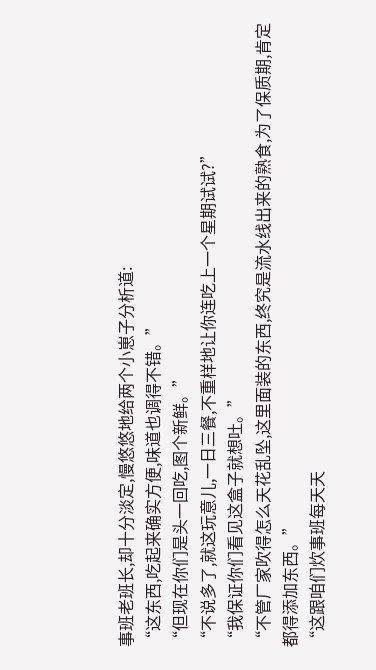事班老班长,却十分淡定,慢悠悠地给两个小崽子分析道:
“这东西,吃起来确实方便,味道也调得不错。”
“但现在你们是头一回吃,图个新鲜。”
“不说多了,就这玩意儿,一日三餐,不重样地让你连吃上一个星期试试?”
“我保证你们看见这盒子就想吐。”
“不管厂家吹得怎么天花乱坠,这里面装的东西,终究是流水线出来的熟食,为了保质期,肯定都得添加东西。”
“这跟咱们炊事班每天天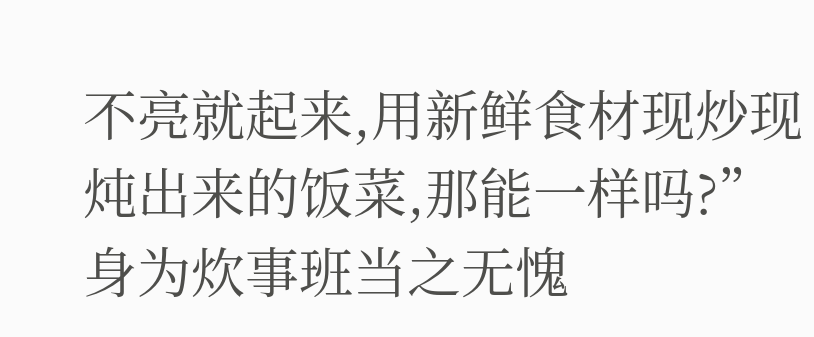不亮就起来,用新鲜食材现炒现炖出来的饭菜,那能一样吗?”
身为炊事班当之无愧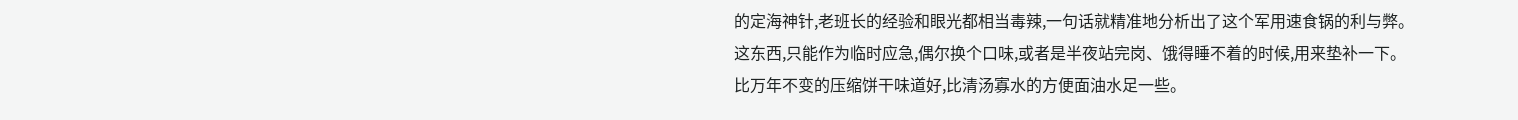的定海神针,老班长的经验和眼光都相当毒辣,一句话就精准地分析出了这个军用速食锅的利与弊。
这东西,只能作为临时应急,偶尔换个口味,或者是半夜站完岗、饿得睡不着的时候,用来垫补一下。
比万年不变的压缩饼干味道好,比清汤寡水的方便面油水足一些。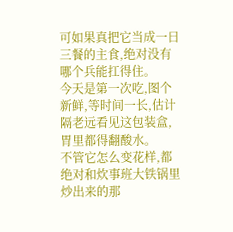可如果真把它当成一日三餐的主食,绝对没有哪个兵能扛得住。
今天是第一次吃,图个新鲜,等时间一长,估计隔老远看见这包装盒,胃里都得翻酸水。
不管它怎么变花样,都绝对和炊事班大铁锅里炒出来的那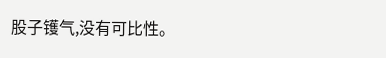股子镬气,没有可比性。